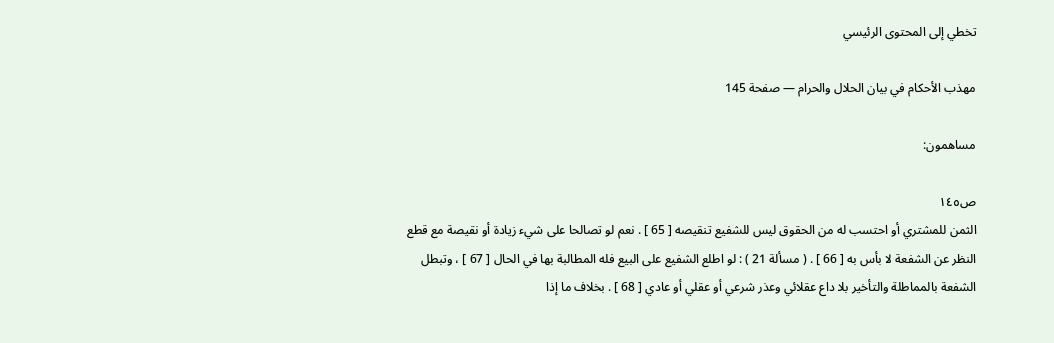تخطي إلى المحتوى الرئيسي

مهذب الأحكام في بيان الحلال والحرام — صفحة 145

مساهمون:

ص١٤٥
الثمن للمشتري أو احتسب له من الحقوق ليس للشفيع تنقيصه [ 65 ] . نعم لو تصالحا على شيء زيادة أو نقيصة مع قطع النظر عن الشفعة لا بأس به [ 66 ] . ( مسألة 21 ) : لو اطلع الشفيع على البيع فله المطالبة بها في الحال [ 67 ] ، وتبطل الشفعة بالمماطلة والتأخير بلا داع عقلائي وعذر شرعي أو عقلي أو عادي [ 68 ] . بخلاف ما إذا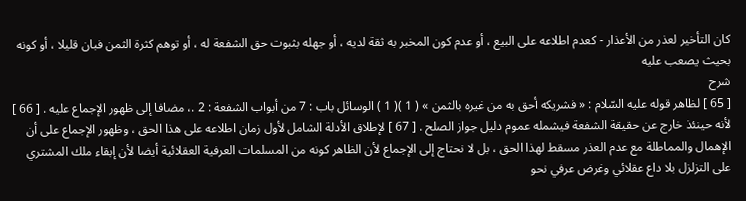كان التأخير لعذر من الأعذار - كعدم اطلاعه على البيع ، أو عدم كون المخبر به ثقة لديه ، أو جهله بثبوت حق الشفعة له ، أو توهم كثرة الثمن فبان قليلا ، أو كونه بحيث يصعب عليه
شرح
[ 65 ] لظاهر قوله عليه السّلام : « فشريكه أحق به من غيره بالثمن » ( 1 )( 1 ) الوسائل باب : 7 من أبواب الشفعة : 2 .، مضافا إلى ظهور الإجماع عليه . [ 66 ] لأنه حينئذ خارج عن حقيقة الشفعة فيشمله عموم دليل جواز الصلح . [ 67 ] لإطلاق الأدلة الشامل لأول زمان اطلاعه على هذا الحق ، وظهور الإجماع على أن الإهمال والمماطلة مع عدم العذر مسقط لهذا الحق ، بل لا نحتاج إلى الإجماع لأن الظاهر كونه من المسلمات العرفية العقلائية أيضا لأن إبقاء ملك المشتري على التزلزل بلا داع عقلائي وغرض عرفي نحو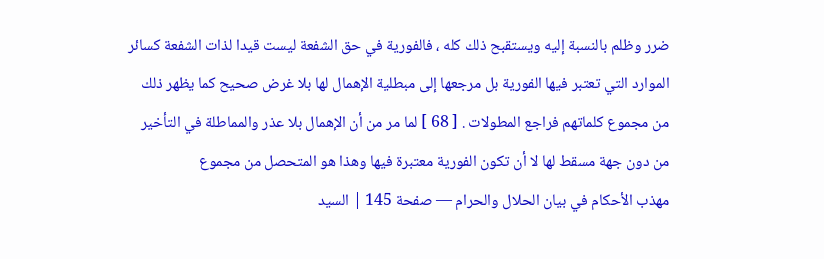ضرر وظلم بالنسبة إليه ويستقبح ذلك كله ، فالفورية في حق الشفعة ليست قيدا لذات الشفعة كسائر الموارد التي تعتبر فيها الفورية بل مرجعها إلى مبطلية الإهمال لها بلا غرض صحيح كما يظهر ذلك من مجموع كلماتهم فراجع المطولات . [ 68 ] لما مر من أن الإهمال بلا عذر والمماطلة في التأخير من دون جهة مسقط لها لا أن تكون الفورية معتبرة فيها وهذا هو المتحصل من مجموع
مهذب الأحكام في بيان الحلال والحرام — صفحة 145 | السيد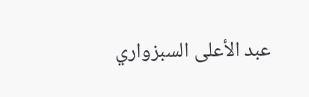عبد الأعلى السبزواري